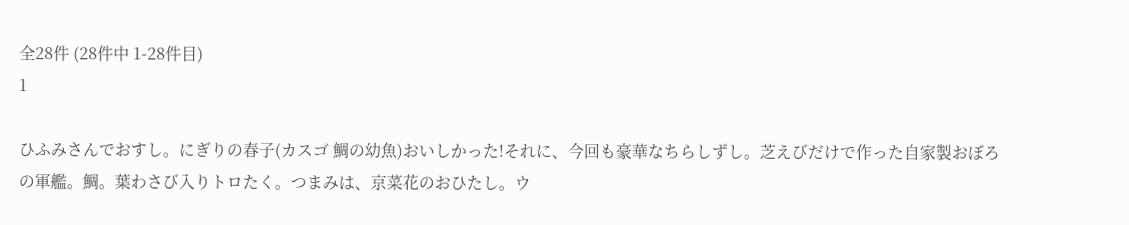全28件 (28件中 1-28件目)
1

ひふみさんでおすし。にぎりの春子(カスゴ 鯛の幼魚)おいしかった!それに、今回も豪華なちらしずし。芝えびだけで作った自家製おぼろの軍艦。鯛。葉わさび入りトロたく。つまみは、京菜花のおひたし。ウ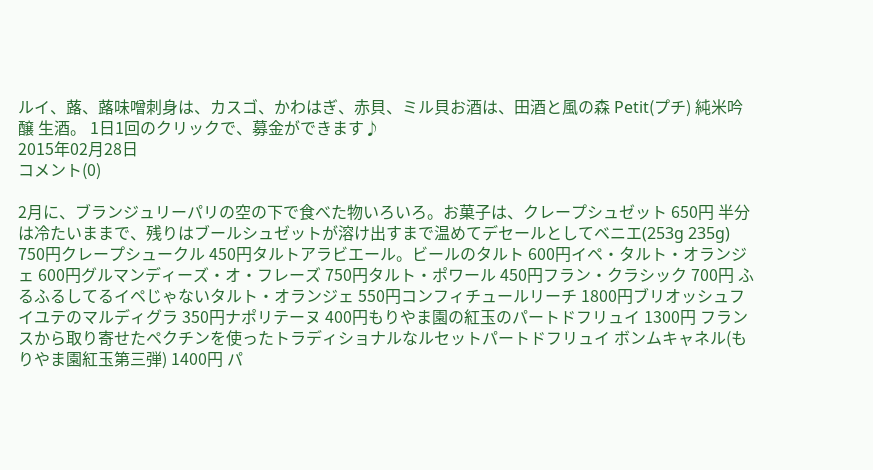ルイ、蕗、蕗味噌刺身は、カスゴ、かわはぎ、赤貝、ミル貝お酒は、田酒と風の森 Petit(プチ) 純米吟醸 生酒。 1日1回のクリックで、募金ができます♪
2015年02月28日
コメント(0)

2月に、ブランジュリーパリの空の下で食べた物いろいろ。お菓子は、クレープシュゼット 650円 半分は冷たいままで、残りはブールシュゼットが溶け出すまで温めてデセールとしてベニエ(253g 235g) 750円クレープシュークル 450円タルトアラビエール。ビールのタルト 600円イペ・タルト・オランジェ 600円グルマンディーズ・オ・フレーズ 750円タルト・ポワール 450円フラン・クラシック 700円 ふるふるしてるイペじゃないタルト・オランジェ 550円コンフィチュールリーチ 1800円ブリオッシュフイユテのマルディグラ 350円ナポリテーヌ 400円もりやま園の紅玉のパートドフリュイ 1300円 フランスから取り寄せたペクチンを使ったトラディショナルなルセットパートドフリュイ ボンムキャネル(もりやま園紅玉第三弾) 1400円 パ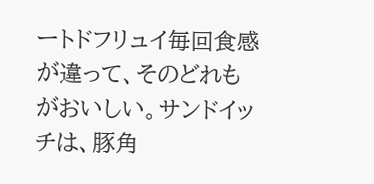ートドフリュイ毎回食感が違って、そのどれもがおいしい。サンドイッチは、豚角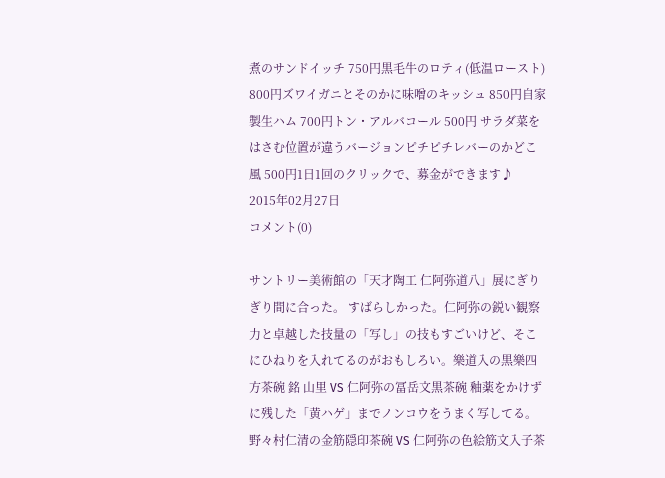煮のサンドイッチ 750円黒毛牛のロティ(低温ロースト) 800円ズワイガニとそのかに味噌のキッシュ 850円自家製生ハム 700円トン・アルバコール 500円 サラダ菜をはさむ位置が違うバージョンピチピチレバーのかどこ風 500円1日1回のクリックで、募金ができます♪
2015年02月27日
コメント(0)

サントリー美術館の「天才陶工 仁阿弥道八」展にぎりぎり間に合った。 すばらしかった。仁阿弥の鋭い観察力と卓越した技量の「写し」の技もすごいけど、そこにひねりを入れてるのがおもしろい。樂道入の黒樂四方茶碗 銘 山里 VS 仁阿弥の冨岳文黒茶碗 釉薬をかけずに残した「黄ハゲ」までノンコウをうまく写してる。野々村仁清の金筋隠印茶碗 VS 仁阿弥の色絵筋文入子茶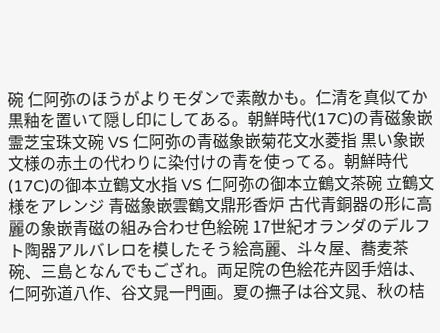碗 仁阿弥のほうがよりモダンで素敵かも。仁清を真似てか黒釉を置いて隠し印にしてある。朝鮮時代(17C)の青磁象嵌霊芝宝珠文碗 VS 仁阿弥の青磁象嵌菊花文水菱指 黒い象嵌文様の赤土の代わりに染付けの青を使ってる。朝鮮時代(17C)の御本立鶴文水指 VS 仁阿弥の御本立鶴文茶碗 立鶴文様をアレンジ 青磁象嵌雲鶴文鼎形香炉 古代青銅器の形に高麗の象嵌青磁の組み合わせ色絵碗 17世紀オランダのデルフト陶器アルバレロを模したそう絵高麗、斗々屋、蕎麦茶碗、三島となんでもござれ。両足院の色絵花卉図手焙は、仁阿弥道八作、谷文晁一門画。夏の撫子は谷文晁、秋の桔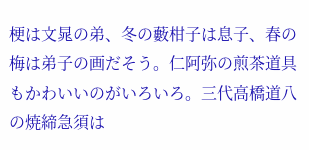梗は文晁の弟、冬の藪柑子は息子、春の梅は弟子の画だそう。仁阿弥の煎茶道具もかわいいのがいろいろ。三代高橋道八の焼締急須は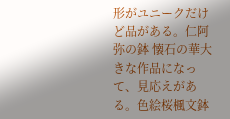形がユニークだけど品がある。仁阿弥の鉢 懐石の華大きな作品になって、見応えがある。色絵桜楓文鉢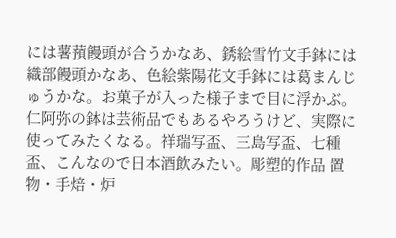には薯蕷饅頭が合うかなあ、銹絵雪竹文手鉢には織部饅頭かなあ、色絵紫陽花文手鉢には葛まんじゅうかな。お菓子が入った様子まで目に浮かぶ。仁阿弥の鉢は芸術品でもあるやろうけど、実際に使ってみたくなる。祥瑞写盃、三島写盃、七種盃、こんなので日本酒飲みたい。彫塑的作品 置物・手焙・炉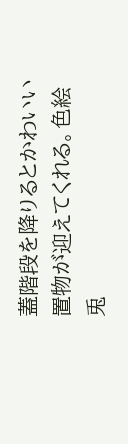蓋階段を降りるとかわいい置物が迎えてくれる。色絵兎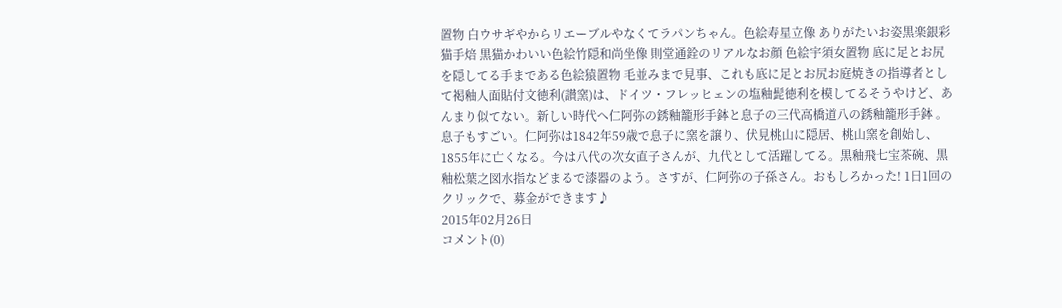置物 白ウサギやからリエーブルやなくてラパンちゃん。色絵寿星立像 ありがたいお姿黒楽銀彩猫手焙 黒猫かわいい色絵竹隠和尚坐像 則堂通銓のリアルなお顔 色絵宇須女置物 底に足とお尻を隠してる手まである色絵猿置物 毛並みまで見事、これも底に足とお尻お庭焼きの指導者として褐釉人面貼付文徳利(讃窯)は、ドイツ・フレッヒェンの塩釉髭徳利を模してるそうやけど、あんまり似てない。新しい時代へ仁阿弥の銹釉籠形手鉢と息子の三代高橋道八の銹釉籠形手鉢 。息子もすごい。仁阿弥は1842年59歳で息子に窯を譲り、伏見桃山に隠居、桃山窯を創始し、1855年に亡くなる。今は八代の次女直子さんが、九代として活躍してる。黒釉飛七宝茶碗、黒釉松葉之図水指などまるで漆器のよう。さすが、仁阿弥の子孫さん。おもしろかった! 1日1回のクリックで、募金ができます♪
2015年02月26日
コメント(0)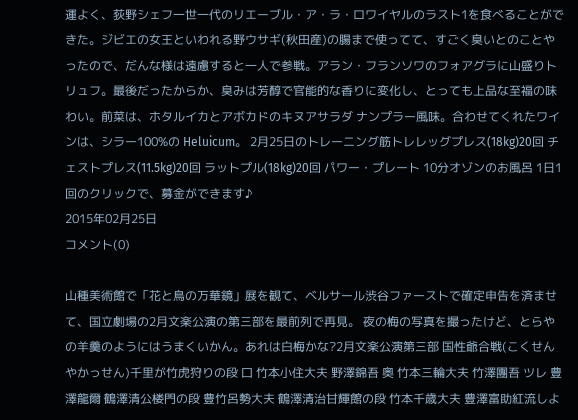運よく、荻野シェフ一世一代のリエーブル・ア・ラ・ロワイヤルのラスト1を食べることができた。ジビエの女王といわれる野ウサギ(秋田産)の腸まで使ってて、すごく臭いとのことやったので、だんな様は遠慮すると一人で参戦。アラン・フランソワのフォアグラに山盛りトリュフ。最後だったからか、臭みは芳醇で官能的な香りに変化し、とっても上品な至福の味わい。前菜は、ホタルイカとアボカドのキヌアサラダ ナンプラー風味。合わせてくれたワインは、シラー100%の Heluicum。 2月25日のトレーニング筋トレレッグプレス(18kg)20回 チェストプレス(11.5kg)20回 ラットプル(18kg)20回 パワー・プレート 10分オゾンのお風呂 1日1回のクリックで、募金ができます♪
2015年02月25日
コメント(0)

山種美術館で「花と鳥の万華鏡」展を観て、ベルサール渋谷ファーストで確定申告を済ませて、国立劇場の2月文楽公演の第三部を最前列で再見。 夜の梅の写真を撮ったけど、とらやの羊羹のようにはうまくいかん。あれは白梅かな?2月文楽公演第三部 国性爺合戦(こくせんやかっせん)千里が竹虎狩りの段 口 竹本小住大夫 野澤錦吾 奥 竹本三輪大夫 竹澤團吾 ツレ 豊澤龍爾 鶴澤清公楼門の段 豊竹呂勢大夫 鶴澤清治甘輝館の段 竹本千歳大夫 豊澤富助紅流しよ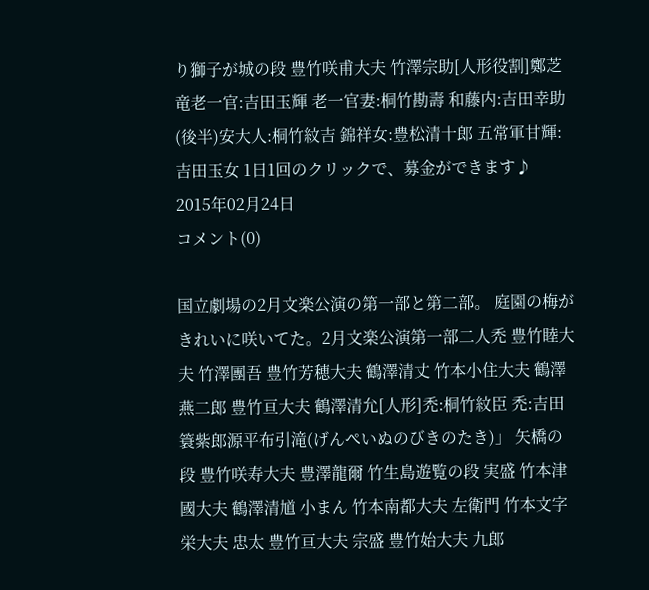り獅子が城の段 豊竹咲甫大夫 竹澤宗助[人形役割]鄭芝竜老一官:吉田玉輝 老一官妻:桐竹勘壽 和藤内:吉田幸助(後半)安大人:桐竹紋吉 錦祥女:豊松清十郎 五常軍甘輝:吉田玉女 1日1回のクリックで、募金ができます♪
2015年02月24日
コメント(0)

国立劇場の2月文楽公演の第一部と第二部。 庭園の梅がきれいに咲いてた。2月文楽公演第一部二人禿 豊竹睦大夫 竹澤團吾 豊竹芳穂大夫 鶴澤清丈 竹本小住大夫 鶴澤燕二郎 豊竹亘大夫 鶴澤清允[人形]禿:桐竹紋臣 禿:吉田簑紫郎源平布引滝(げんぺいぬのびきのたき)」 矢橋の段 豊竹咲寿大夫 豊澤龍爾 竹生島遊覧の段 実盛 竹本津國大夫 鶴澤清馗 小まん 竹本南都大夫 左衛門 竹本文字栄大夫 忠太 豊竹亘大夫 宗盛 豊竹始大夫 九郎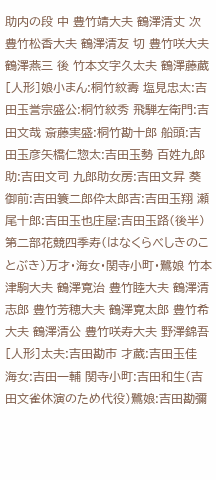助内の段 中 豊竹靖大夫 鶴澤清丈 次 豊竹松香大夫 鶴澤清友 切 豊竹咲大夫 鶴澤燕三 後 竹本文字久太夫 鶴澤藤蔵[人形]娘小まん:桐竹紋壽 塩見忠太:吉田玉誉宗盛公:桐竹紋秀 飛騨左衛門:吉田文哉 斎藤実盛:桐竹勘十郎 船頭:吉田玉彦矢橋仁惣太:吉田玉勢 百姓九郎助:吉田文司 九郎助女房:吉田文昇 葵御前:吉田簑二郎伜太郎吉:吉田玉翔 瀬尾十郎:吉田玉也庄屋:吉田玉路(後半)第二部花競四季寿(はなくらべしきのことぶき)万才・海女・関寺小町・鷺娘 竹本津駒大夫 鶴澤寛治 豊竹睦大夫 鶴澤清志郎 豊竹芳穂大夫 鶴澤寛太郎 豊竹希大夫 鶴澤清公 豊竹咲寿大夫 野澤錦吾[人形]太夫:吉田勘市 才蔵:吉田玉佳 海女:吉田一輔 関寺小町:吉田和生(吉田文雀休演のため代役)鷺娘:吉田勘彌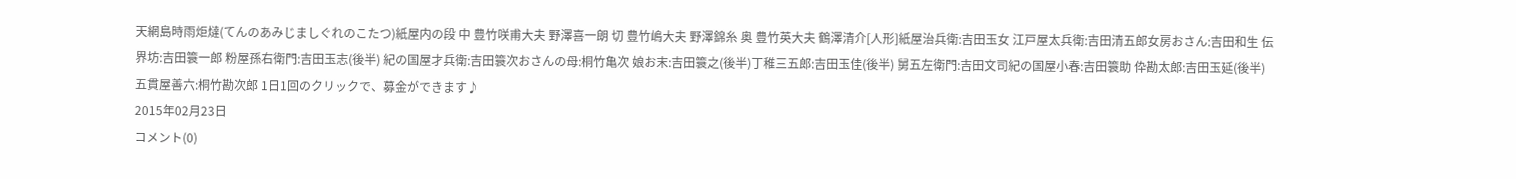天網島時雨炬燵(てんのあみじましぐれのこたつ)紙屋内の段 中 豊竹咲甫大夫 野澤喜一朗 切 豊竹嶋大夫 野澤錦糸 奥 豊竹英大夫 鶴澤清介[人形]紙屋治兵衛:吉田玉女 江戸屋太兵衛:吉田清五郎女房おさん:吉田和生 伝界坊:吉田簑一郎 粉屋孫右衛門:吉田玉志(後半) 紀の国屋才兵衛:吉田簑次おさんの母:桐竹亀次 娘お末:吉田簑之(後半)丁稚三五郎:吉田玉佳(後半) 舅五左衛門:吉田文司紀の国屋小春:吉田簑助 伜勘太郎:吉田玉延(後半)五貫屋善六:桐竹勘次郎 1日1回のクリックで、募金ができます♪
2015年02月23日
コメント(0)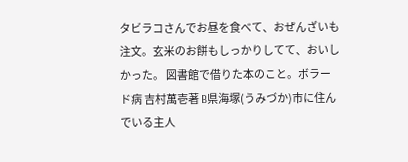タビラコさんでお昼を食べて、おぜんざいも注文。玄米のお餅もしっかりしてて、おいしかった。 図書館で借りた本のこと。ボラード病 吉村萬壱著 B県海塚(うみづか)市に住んでいる主人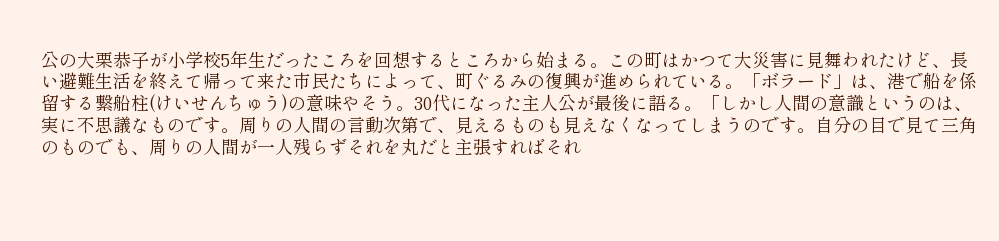公の大栗恭子が小学校5年生だったころを回想するところから始まる。この町はかつて大災害に見舞われたけど、長い避難生活を終えて帰って来た市民たちによって、町ぐるみの復興が進められている。「ボラード」は、港で船を係留する繋船柱(けいせんちゅう)の意味やそう。30代になった主人公が最後に語る。「しかし人間の意識というのは、実に不思議なものです。周りの人間の言動次第で、見えるものも見えなくなってしまうのです。自分の目で見て三角のものでも、周りの人間が一人残らずそれを丸だと主張すればそれ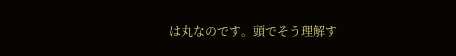は丸なのです。頭でそう理解す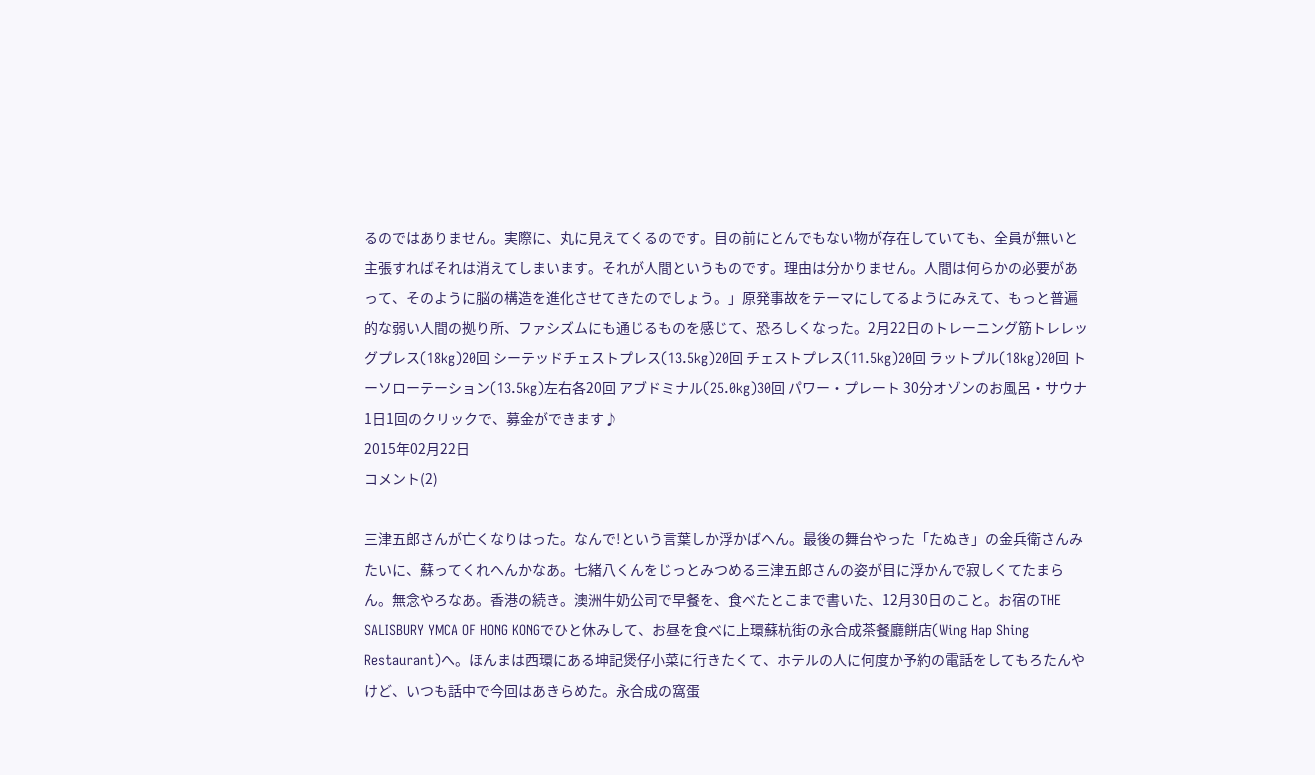るのではありません。実際に、丸に見えてくるのです。目の前にとんでもない物が存在していても、全員が無いと主張すればそれは消えてしまいます。それが人間というものです。理由は分かりません。人間は何らかの必要があって、そのように脳の構造を進化させてきたのでしょう。」原発事故をテーマにしてるようにみえて、もっと普遍的な弱い人間の拠り所、ファシズムにも通じるものを感じて、恐ろしくなった。2月22日のトレーニング筋トレレッグプレス(18kg)20回 シーテッドチェストプレス(13.5kg)20回 チェストプレス(11.5kg)20回 ラットプル(18kg)20回 トーソローテーション(13.5kg)左右各20回 アブドミナル(25.0kg)30回 パワー・プレート 30分オゾンのお風呂・サウナ 1日1回のクリックで、募金ができます♪
2015年02月22日
コメント(2)

三津五郎さんが亡くなりはった。なんで!という言葉しか浮かばへん。最後の舞台やった「たぬき」の金兵衛さんみたいに、蘇ってくれへんかなあ。七緒八くんをじっとみつめる三津五郎さんの姿が目に浮かんで寂しくてたまらん。無念やろなあ。香港の続き。澳洲牛奶公司で早餐を、食べたとこまで書いた、12月30日のこと。お宿のTHE SALISBURY YMCA OF HONG KONGでひと休みして、お昼を食べに上環蘇杭街の永合成茶餐廳餅店(Wing Hap Shing Restaurant)へ。ほんまは西環にある坤記煲仔小菜に行きたくて、ホテルの人に何度か予約の電話をしてもろたんやけど、いつも話中で今回はあきらめた。永合成の窩蛋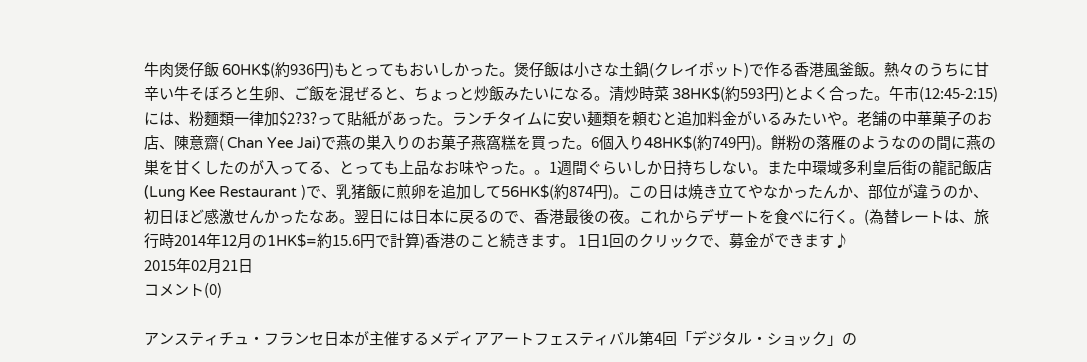牛肉煲仔飯 60HK$(約936円)もとってもおいしかった。煲仔飯は小さな土鍋(クレイポット)で作る香港風釜飯。熱々のうちに甘辛い牛そぼろと生卵、ご飯を混ぜると、ちょっと炒飯みたいになる。清炒時菜 38HK$(約593円)とよく合った。午市(12:45-2:15)には、粉麵類一律加$2?3?って貼紙があった。ランチタイムに安い麺類を頼むと追加料金がいるみたいや。老舗の中華菓子のお店、陳意齋( Chan Yee Jai)で燕の巣入りのお菓子燕窩糕を買った。6個入り48HK$(約749円)。餅粉の落雁のようなのの間に燕の巣を甘くしたのが入ってる、とっても上品なお味やった。。1週間ぐらいしか日持ちしない。また中環域多利皇后街の龍記飯店(Lung Kee Restaurant )で、乳猪飯に煎卵を追加して56HK$(約874円)。この日は焼き立てやなかったんか、部位が違うのか、初日ほど感激せんかったなあ。翌日には日本に戻るので、香港最後の夜。これからデザートを食べに行く。(為替レートは、旅行時2014年12月の1HK$=約15.6円で計算)香港のこと続きます。 1日1回のクリックで、募金ができます♪
2015年02月21日
コメント(0)

アンスティチュ・フランセ日本が主催するメディアアートフェスティバル第4回「デジタル・ショック」の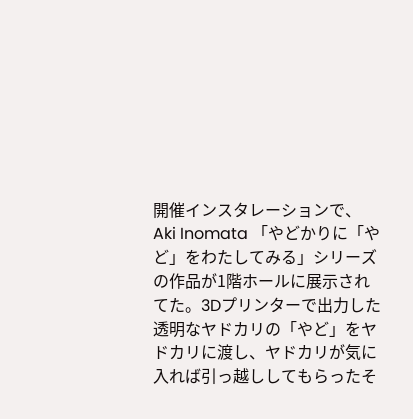開催インスタレーションで、 Aki Inomata 「やどかりに「やど」をわたしてみる」シリーズの作品が1階ホールに展示されてた。3Dプリンターで出力した透明なヤドカリの「やど」をヤドカリに渡し、ヤドカリが気に入れば引っ越ししてもらったそ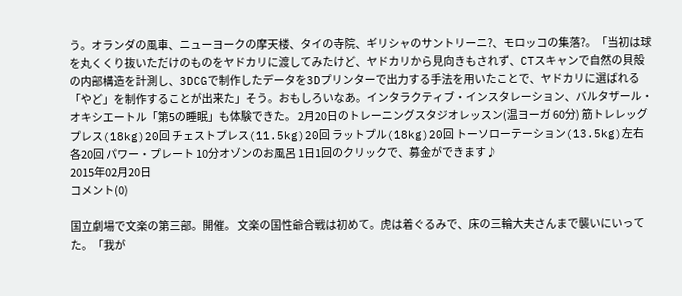う。オランダの風車、ニューヨークの摩天楼、タイの寺院、ギリシャのサントリーニ?、モロッコの集落?。「当初は球を丸くくり抜いただけのものをヤドカリに渡してみたけど、ヤドカリから見向きもされず、CTスキャンで自然の貝殻の内部構造を計測し、3DCGで制作したデータを3Dプリンターで出力する手法を用いたことで、ヤドカリに選ばれる「やど」を制作することが出来た」そう。おもしろいなあ。インタラクティブ・インスタレーション、バルタザール・オキシエートル「第5の睡眠」も体験できた。 2月20日のトレーニングスタジオレッスン(温ヨーガ 60分) 筋トレレッグプレス(18kg)20回 チェストプレス(11.5kg)20回 ラットプル(18kg)20回 トーソローテーション(13.5kg)左右各20回 パワー・プレート 10分オゾンのお風呂 1日1回のクリックで、募金ができます♪
2015年02月20日
コメント(0)

国立劇場で文楽の第三部。開催。 文楽の国性爺合戦は初めて。虎は着ぐるみで、床の三輪大夫さんまで襲いにいってた。「我が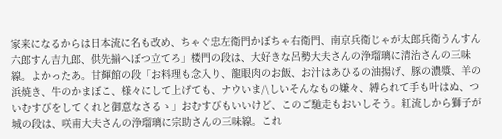家来になるからは日本流に名も改め、ちゃぐ忠左衛門かぼちゃ右衛門、南京兵衛じゃが太郎兵衛うんすん六郎すん吉九郎、供先揃へぼつ立てろ」楼門の段は、大好きな呂勢大夫さんの浄瑠璃に清治さんの三味線。よかったあ。甘輝館の段「お料理も念入り、龍眼肉のお飯、お汁はあひるの油揚げ、豚の濃漿、羊の浜焼き、牛のかまぼこ、様々にして上げても、ナウいま/\しいそんなもの嫌々、縛られて手も叶はぬ、ついむすびをしてくれと御意なさるゝ」おむすびもいいけど、このご馳走もおいしそう。紅流しから獅子が城の段は、咲甫大夫さんの浄瑠璃に宗助さんの三味線。これ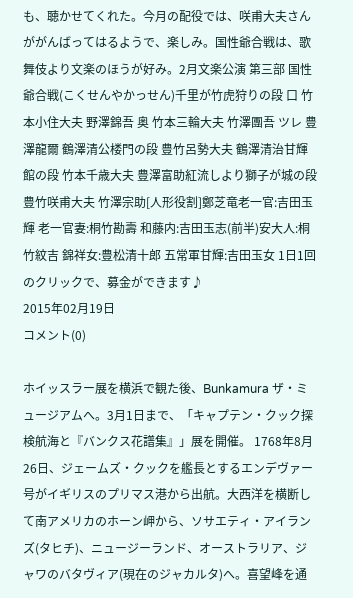も、聴かせてくれた。今月の配役では、咲甫大夫さんががんばってはるようで、楽しみ。国性爺合戦は、歌舞伎より文楽のほうが好み。2月文楽公演 第三部 国性爺合戦(こくせんやかっせん)千里が竹虎狩りの段 口 竹本小住大夫 野澤錦吾 奥 竹本三輪大夫 竹澤團吾 ツレ 豊澤龍爾 鶴澤清公楼門の段 豊竹呂勢大夫 鶴澤清治甘輝館の段 竹本千歳大夫 豊澤富助紅流しより獅子が城の段 豊竹咲甫大夫 竹澤宗助[人形役割]鄭芝竜老一官:吉田玉輝 老一官妻:桐竹勘壽 和藤内:吉田玉志(前半)安大人:桐竹紋吉 錦祥女:豊松清十郎 五常軍甘輝:吉田玉女 1日1回のクリックで、募金ができます♪
2015年02月19日
コメント(0)

ホイッスラー展を横浜で観た後、Bunkamura ザ・ミュージアムへ。3月1日まで、「キャプテン・クック探検航海と『バンクス花譜集』」展を開催。 1768年8月26日、ジェームズ・クックを艦長とするエンデヴァー号がイギリスのプリマス港から出航。大西洋を横断して南アメリカのホーン岬から、ソサエティ・アイランズ(タヒチ)、ニュージーランド、オーストラリア、ジャワのバタヴィア(現在のジャカルタ)へ。喜望峰を通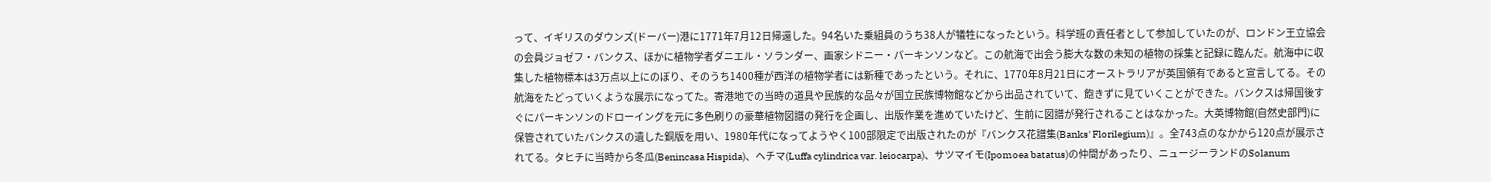って、イギリスのダウンズ(ドーバー)港に1771年7月12日帰還した。94名いた乗組員のうち38人が犠牲になったという。科学班の責任者として参加していたのが、ロンドン王立協会の会員ジョゼフ・バンクス、ほかに植物学者ダニエル・ソランダー、画家シドニー・パーキンソンなど。この航海で出会う膨大な数の未知の植物の採集と記録に臨んだ。航海中に収集した植物標本は3万点以上にのぼり、そのうち1400種が西洋の植物学者には新種であったという。それに、1770年8月21日にオーストラリアが英国領有であると宣言してる。その航海をたどっていくような展示になってた。寄港地での当時の道具や民族的な品々が国立民族博物館などから出品されていて、飽きずに見ていくことができた。バンクスは帰国後すぐにパーキンソンのドローイングを元に多色刷りの豪華植物図譜の発行を企画し、出版作業を進めていたけど、生前に図譜が発行されることはなかった。大英博物館(自然史部門)に保管されていたバンクスの遺した銅版を用い、1980年代になってようやく100部限定で出版されたのが『バンクス花譜集(Banks' Florilegium)』。全743点のなかから120点が展示されてる。タヒチに当時から冬瓜(Benincasa Hispida)、ヘチマ(Luffa cylindrica var. leiocarpa)、サツマイモ(Ipomoea batatus)の仲間があったり、ニュージーランドのSolanum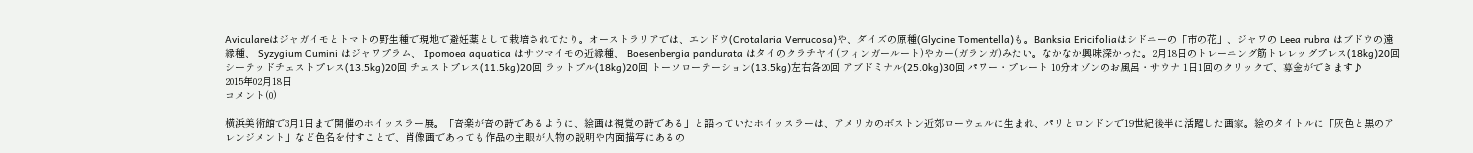Aviculareはジャガイモとトマトの野生種で現地で避妊薬として栽培されてたり。オーストラリアでは、エンドウ(Crotalaria Verrucosa)や、ダイズの原種(Glycine Tomentella)も。Banksia Ericifoliaはシドニーの「市の花」、ジャワの Leea rubra はブドウの遠縁種、 Syzygium Cumini はジャワプラム、 Ipomoea aquatica はサツマイモの近縁種、 Boesenbergia pandurata はタイのクラチヤイ(フィンガールート)やカー(ガランガ)みたい。なかなか興味深かった。2月18日のトレーニング筋トレレッグプレス(18kg)20回 シーテッドチェストプレス(13.5kg)20回 チェストプレス(11.5kg)20回 ラットプル(18kg)20回 トーソローテーション(13.5kg)左右各20回 アブドミナル(25.0kg)30回 パワー・プレート 10分オゾンのお風呂・サウナ 1日1回のクリックで、募金ができます♪
2015年02月18日
コメント(0)

横浜美術館で3月1日まで開催のホイッスラー展。「音楽が音の詩であるように、絵画は視覚の詩である」と語っていたホイッスラーは、アメリカのボストン近郊ローウェルに生まれ、パリとロンドンで19世紀後半に活躍した画家。絵のタイトルに「灰色と黒のアレンジメント」など色名を付すことで、肖像画であっても作品の主眼が人物の説明や内面描写にあるの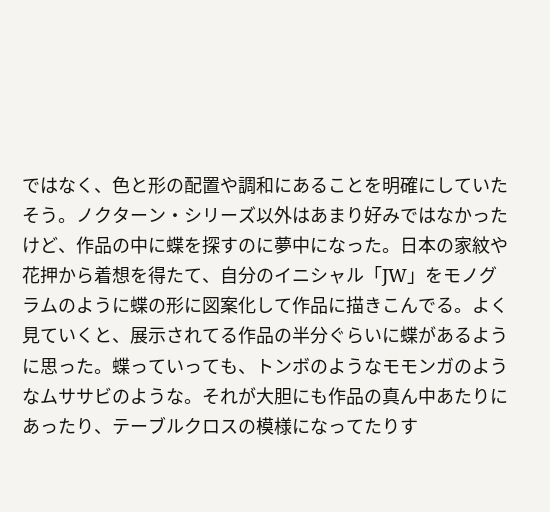ではなく、色と形の配置や調和にあることを明確にしていたそう。ノクターン・シリーズ以外はあまり好みではなかったけど、作品の中に蝶を探すのに夢中になった。日本の家紋や花押から着想を得たて、自分のイニシャル「JW」をモノグラムのように蝶の形に図案化して作品に描きこんでる。よく見ていくと、展示されてる作品の半分ぐらいに蝶があるように思った。蝶っていっても、トンボのようなモモンガのようなムササビのような。それが大胆にも作品の真ん中あたりにあったり、テーブルクロスの模様になってたりす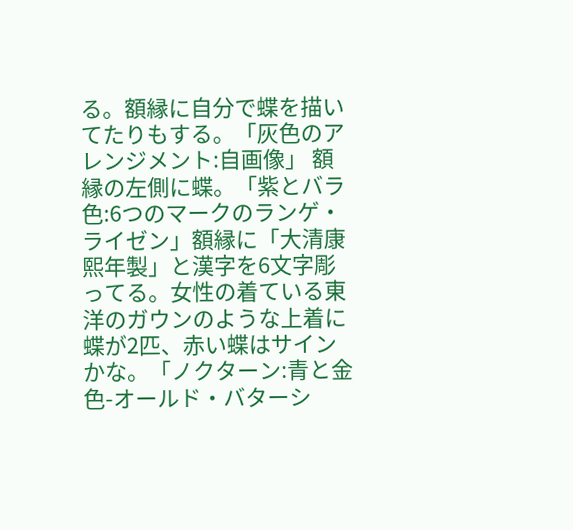る。額縁に自分で蝶を描いてたりもする。「灰色のアレンジメント:自画像」 額縁の左側に蝶。「紫とバラ色:6つのマークのランゲ・ライゼン」額縁に「大清康熙年製」と漢字を6文字彫ってる。女性の着ている東洋のガウンのような上着に蝶が2匹、赤い蝶はサインかな。「ノクターン:青と金色-オールド・バターシ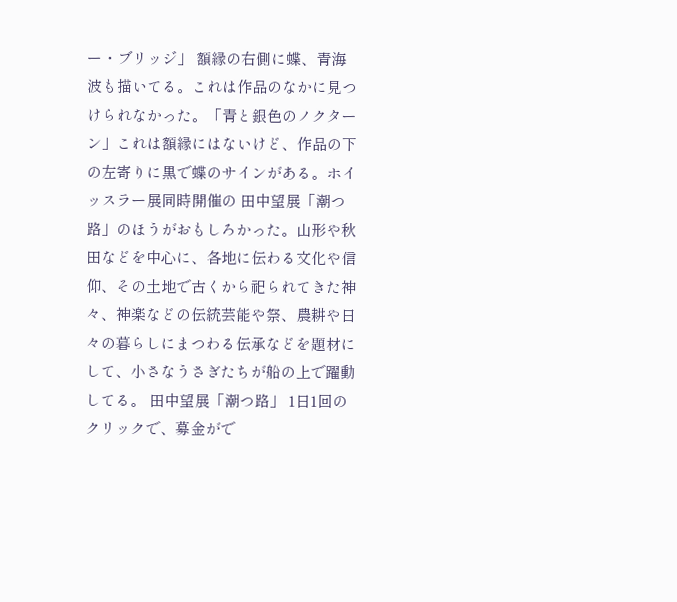ー・ブリッジ」 額縁の右側に蝶、青海波も描いてる。これは作品のなかに見つけられなかった。「青と銀色のノクターン」これは額縁にはないけど、作品の下の左寄りに黒で蝶のサインがある。ホイッスラー展同時開催の 田中望展「潮つ路」のほうがおもしろかった。山形や秋田などを中心に、各地に伝わる文化や信仰、その土地で古くから祀られてきた神々、神楽などの伝統芸能や祭、農耕や日々の暮らしにまつわる伝承などを題材にして、小さなうさぎたちが船の上で躍動してる。 田中望展「潮つ路」 1日1回のクリックで、募金がで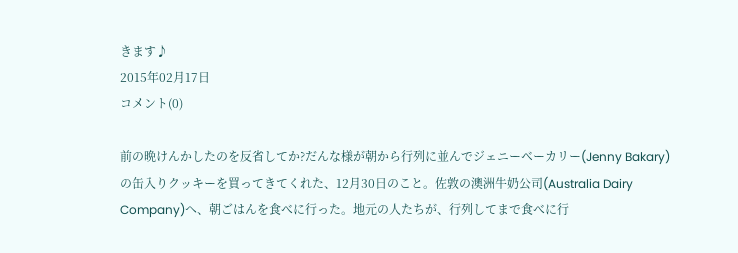きます♪
2015年02月17日
コメント(0)

前の晩けんかしたのを反省してか?だんな様が朝から行列に並んでジェニーベーカリー(Jenny Bakary)の缶入りクッキーを買ってきてくれた、12月30日のこと。佐敦の澳洲牛奶公司(Australia Dairy Company)へ、朝ごはんを食べに行った。地元の人たちが、行列してまで食べに行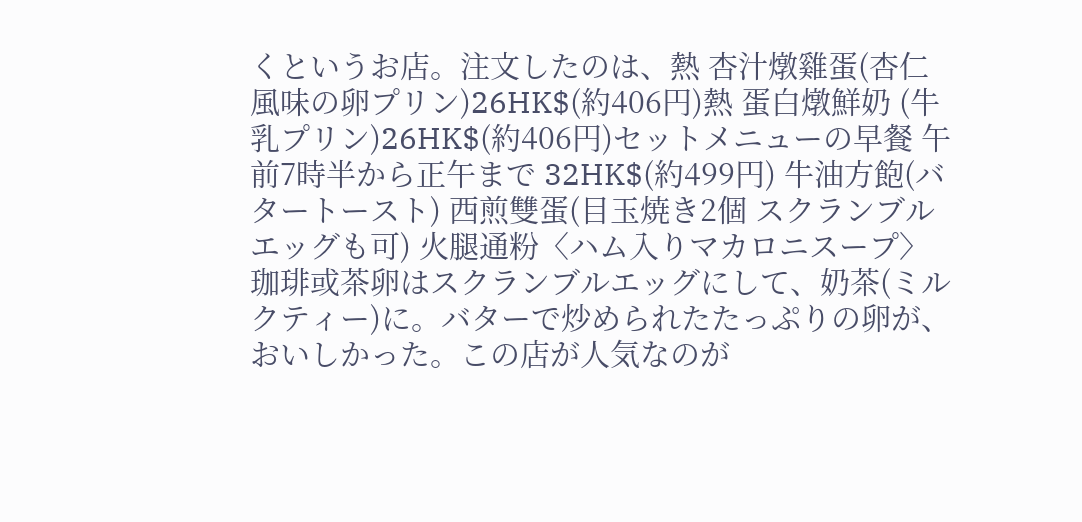くというお店。注文したのは、熱 杏汁燉雞蛋(杏仁風味の卵プリン)26HK$(約406円)熱 蛋白燉鮮奶 (牛乳プリン)26HK$(約406円)セットメニューの早餐 午前7時半から正午まで 32HK$(約499円) 牛油方飽(バタートースト) 西煎雙蛋(目玉焼き2個 スクランブルエッグも可) 火腿通粉〈ハム入りマカロニスープ〉 珈琲或茶卵はスクランブルエッグにして、奶茶(ミルクティー)に。バターで炒められたたっぷりの卵が、おいしかった。この店が人気なのが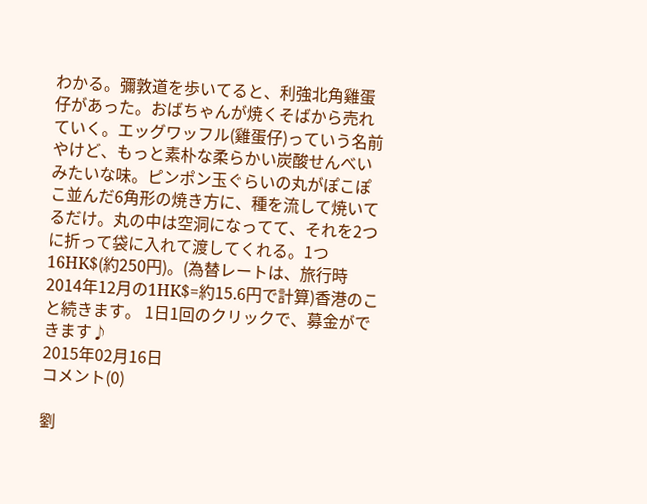わかる。彌敦道を歩いてると、利強北角雞蛋仔があった。おばちゃんが焼くそばから売れていく。エッグワッフル(雞蛋仔)っていう名前やけど、もっと素朴な柔らかい炭酸せんべいみたいな味。ピンポン玉ぐらいの丸がぽこぽこ並んだ6角形の焼き方に、種を流して焼いてるだけ。丸の中は空洞になってて、それを2つに折って袋に入れて渡してくれる。1つ16HK$(約250円)。(為替レートは、旅行時2014年12月の1HK$=約15.6円で計算)香港のこと続きます。 1日1回のクリックで、募金ができます♪
2015年02月16日
コメント(0)

劉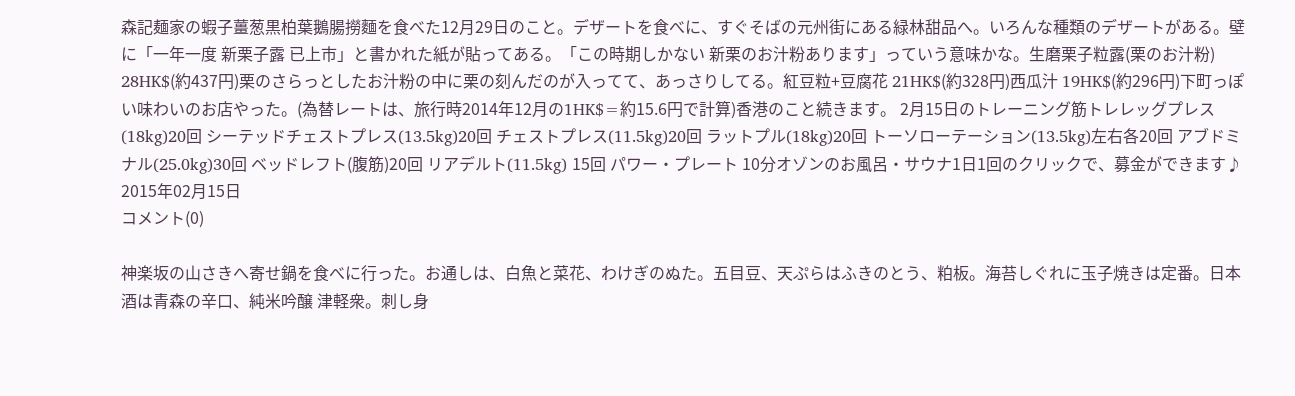森記麺家の蝦子薑葱黒柏葉鵝腸撈麵を食べた12月29日のこと。デザートを食べに、すぐそばの元州街にある緑林甜品へ。いろんな種類のデザートがある。壁に「一年一度 新栗子露 已上市」と書かれた紙が貼ってある。「この時期しかない 新栗のお汁粉あります」っていう意味かな。生磨栗子粒露(栗のお汁粉) 28HK$(約437円)栗のさらっとしたお汁粉の中に栗の刻んだのが入ってて、あっさりしてる。紅豆粒+豆腐花 21HK$(約328円)西瓜汁 19HK$(約296円)下町っぽい味わいのお店やった。(為替レートは、旅行時2014年12月の1HK$=約15.6円で計算)香港のこと続きます。 2月15日のトレーニング筋トレレッグプレス(18kg)20回 シーテッドチェストプレス(13.5kg)20回 チェストプレス(11.5kg)20回 ラットプル(18kg)20回 トーソローテーション(13.5kg)左右各20回 アブドミナル(25.0kg)30回 ベッドレフト(腹筋)20回 リアデルト(11.5kg) 15回 パワー・プレート 10分オゾンのお風呂・サウナ1日1回のクリックで、募金ができます♪
2015年02月15日
コメント(0)

神楽坂の山さきへ寄せ鍋を食べに行った。お通しは、白魚と菜花、わけぎのぬた。五目豆、天ぷらはふきのとう、粕板。海苔しぐれに玉子焼きは定番。日本酒は青森の辛口、純米吟醸 津軽衆。刺し身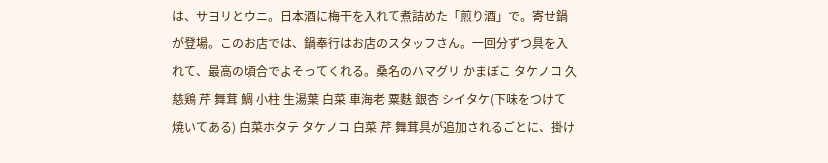は、サヨリとウニ。日本酒に梅干を入れて煮詰めた「煎り酒」で。寄せ鍋が登場。このお店では、鍋奉行はお店のスタッフさん。一回分ずつ具を入れて、最高の頃合でよそってくれる。桑名のハマグリ かまぼこ タケノコ 久慈鶏 芹 舞茸 鯛 小柱 生湯葉 白菜 車海老 粟麩 銀杏 シイタケ(下味をつけて焼いてある) 白菜ホタテ タケノコ 白菜 芹 舞茸具が追加されるごとに、掛け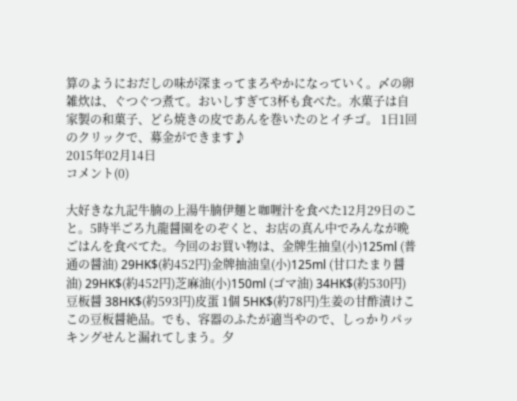算のようにおだしの味が深まってまろやかになっていく。〆の卵雑炊は、ぐつぐつ煮て。おいしすぎて3杯も食べた。水菓子は自家製の和菓子、どら焼きの皮であんを巻いたのとイチゴ。 1日1回のクリックで、募金ができます♪
2015年02月14日
コメント(0)

大好きな九記牛腩の上湯牛腩伊麺と咖喱汁を食べた12月29日のこと。5時半ごろ九龍醤園をのぞくと、お店の真ん中でみんなが晩ごはんを食べてた。今回のお買い物は、金牌生抽皇(小)125ml (普通の醤油) 29HK$(約452円)金牌抽油皇(小)125ml (甘口たまり醤油) 29HK$(約452円)芝麻油(小)150ml (ゴマ油) 34HK$(約530円)豆板醤 38HK$(約593円)皮蛋 1個 5HK$(約78円)生姜の甘酢漬けここの豆板醤絶品。でも、容器のふたが適当やので、しっかりパッキングせんと漏れてしまう。夕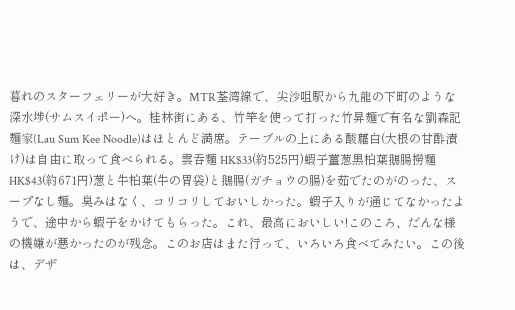暮れのスターフェリーが大好き。MTR荃湾線で、尖沙咀駅から九龍の下町のような深水埗(サムスイポー)へ。桂林街にある、竹竿を使って打った竹昇麺で有名な劉森記麺家(Lau Sum Kee Noodle)はほとんど満席。テーブルの上にある酸蘿白(大根の甘酢漬け)は自由に取って食べられる。雲吞麵 HK$33(約525円)蝦子薑葱黒柏葉鵝腸撈麵 HK$43(約671円)葱と牛柏葉(牛の胃袋)と鵝腸(ガチョウの腸)を茹でたのがのった、スープなし麺。臭みはなく、コリコリしておいしかった。蝦子入りが通じてなかったようで、途中から蝦子をかけてもらった。これ、最高においしい!このころ、だんな様の機嫌が悪かったのが残念。このお店はまた行って、いろいろ食べてみたい。この後は、デザ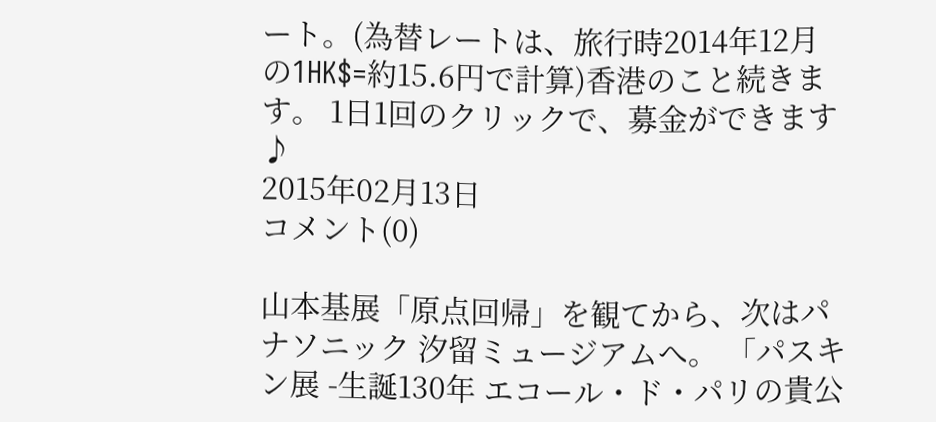ート。(為替レートは、旅行時2014年12月の1HK$=約15.6円で計算)香港のこと続きます。 1日1回のクリックで、募金ができます♪
2015年02月13日
コメント(0)

山本基展「原点回帰」を観てから、次はパナソニック 汐留ミュージアムへ。 「パスキン展 -生誕130年 エコール・ド・パリの貴公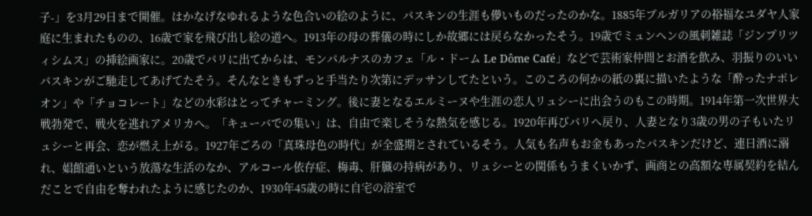子-」を3月29日まで開催。はかなげなゆれるような色合いの絵のように、パスキンの生涯も儚いものだったのかな。1885年ブルガリアの裕福なユダヤ人家庭に生まれたものの、16歳で家を飛び出し絵の道へ。1913年の母の葬儀の時にしか故郷には戻らなかったそう。19歳でミュンヘンの風刺雑誌「ジンプリツィシムス」の挿絵画家に。20歳でパリに出てからは、モンパルナスのカフェ「ル・ドーム Le Dôme Café」などで芸術家仲間とお酒を飲み、羽振りのいいパスキンがご馳走してあげてたそう。そんなときもずっと手当たり次第にデッサンしてたという。このころの何かの紙の裏に描いたような「酔ったナポレオン」や「チョコレート」などの水彩はとってチャーミング。後に妻となるエルミーヌや生涯の恋人リュシーに出会うのもこの時期。1914年第一次世界大戦勃発で、戦火を逃れアメリカへ。「キューバでの集い」は、自由で楽しそうな熱気を感じる。1920年再びパリへ戻り、人妻となり3歳の男の子もいたリュシーと再会、恋が燃え上がる。1927年ごろの「真珠母色の時代」が全盛期とされているそう。人気も名声もお金もあったパスキンだけど、連日酒に溺れ、娼館通いという放蕩な生活のなか、アルコール依存症、梅毒、肝臓の持病があり、リュシーとの関係もうまくいかず、画商との高額な専属契約を結んだことで自由を奪われたように感じたのか、1930年45歳の時に自宅の浴室で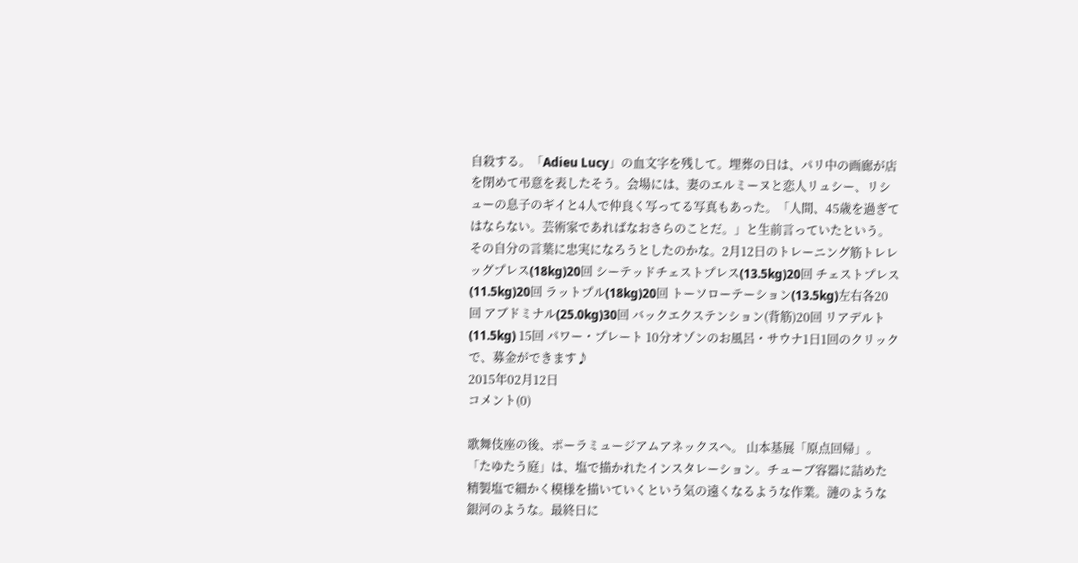自殺する。「Adieu Lucy」の血文字を残して。埋葬の日は、パリ中の画廊が店を閉めて弔意を表したそう。会場には、妻のエルミーヌと恋人リュシー、リシューの息子のギイと4人で仲良く写ってる写真もあった。「人間、45歳を過ぎてはならない。芸術家であればなおさらのことだ。」と生前言っていたという。その自分の言葉に忠実になろうとしたのかな。2月12日のトレーニング筋トレレッグプレス(18kg)20回 シーテッドチェストプレス(13.5kg)20回 チェストプレス(11.5kg)20回 ラットプル(18kg)20回 トーソローテーション(13.5kg)左右各20回 アブドミナル(25.0kg)30回 バックエクステンション(背筋)20回 リアデルト(11.5kg) 15回 パワー・プレート 10分オゾンのお風呂・サウナ1日1回のクリックで、募金ができます♪
2015年02月12日
コメント(0)

歌舞伎座の後、ポーラミュージアムアネックスへ。 山本基展「原点回帰」。「たゆたう庭」は、塩で描かれたインスタレーション。チューブ容器に詰めた精製塩で細かく模様を描いていくという気の遠くなるような作業。漣のような銀河のような。最終日に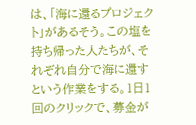は、「海に還るプロジェクト」があるそう。この塩を持ち帰った人たちが、それぞれ自分で海に還すという作業をする。1日1回のクリックで、募金が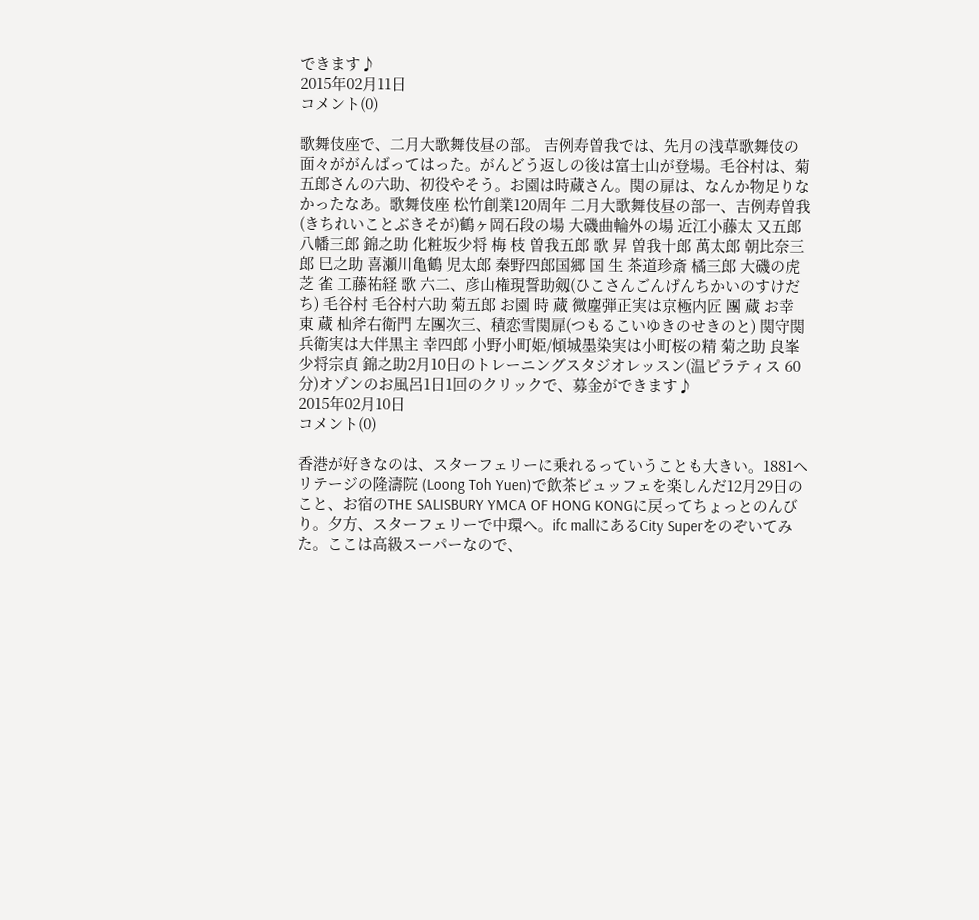できます♪
2015年02月11日
コメント(0)

歌舞伎座で、二月大歌舞伎昼の部。 吉例寿曽我では、先月の浅草歌舞伎の面々ががんばってはった。がんどう返しの後は富士山が登場。毛谷村は、菊五郎さんの六助、初役やそう。お園は時蔵さん。関の扉は、なんか物足りなかったなあ。歌舞伎座 松竹創業120周年 二月大歌舞伎昼の部一、吉例寿曽我(きちれいことぶきそが)鶴ヶ岡石段の場 大磯曲輪外の場 近江小藤太 又五郎 八幡三郎 錦之助 化粧坂少将 梅 枝 曽我五郎 歌 昇 曽我十郎 萬太郎 朝比奈三郎 巳之助 喜瀬川亀鶴 児太郎 秦野四郎国郷 国 生 茶道珍斎 橘三郎 大磯の虎 芝 雀 工藤祐経 歌 六二、彦山権現誓助剱(ひこさんごんげんちかいのすけだち) 毛谷村 毛谷村六助 菊五郎 お園 時 蔵 微塵弾正実は京極内匠 團 蔵 お幸 東 蔵 杣斧右衛門 左團次三、積恋雪関扉(つもるこいゆきのせきのと) 関守関兵衛実は大伴黒主 幸四郎 小野小町姫/傾城墨染実は小町桜の精 菊之助 良峯少将宗貞 錦之助2月10日のトレーニングスタジオレッスン(温ピラティス 60分)オゾンのお風呂1日1回のクリックで、募金ができます♪
2015年02月10日
コメント(0)

香港が好きなのは、スターフェリーに乗れるっていうことも大きい。1881ヘリテージの隆濤院 (Loong Toh Yuen)で飲茶ビュッフェを楽しんだ12月29日のこと、お宿のTHE SALISBURY YMCA OF HONG KONGに戻ってちょっとのんびり。夕方、スターフェリーで中環へ。ifc mallにあるCity Superをのぞいてみた。ここは高級スーパーなので、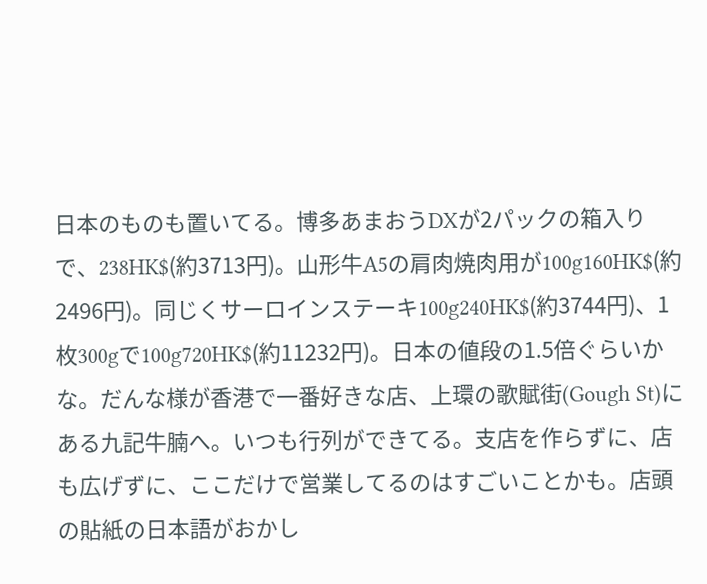日本のものも置いてる。博多あまおうDXが2パックの箱入りで、238HK$(約3713円)。山形牛A5の肩肉焼肉用が100g160HK$(約2496円)。同じくサーロインステーキ100g240HK$(約3744円)、1枚300gで100g720HK$(約11232円)。日本の値段の1.5倍ぐらいかな。だんな様が香港で一番好きな店、上環の歌賦街(Gough St)にある九記牛腩へ。いつも行列ができてる。支店を作らずに、店も広げずに、ここだけで営業してるのはすごいことかも。店頭の貼紙の日本語がおかし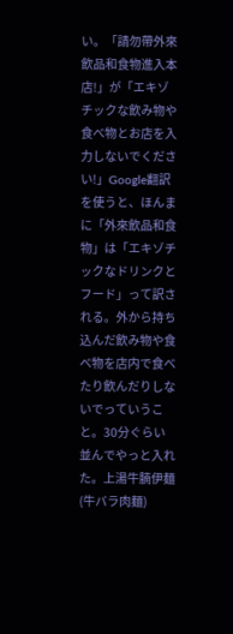い。「請勿帶外來飲品和食物進入本店!」が「エキゾチックな飲み物や食べ物とお店を入力しないでください!」Google翻訳を使うと、ほんまに「外來飲品和食物」は「エキゾチックなドリンクとフード」って訳される。外から持ち込んだ飲み物や食べ物を店内で食べたり飲んだりしないでっていうこと。30分ぐらい並んでやっと入れた。上湯牛腩伊麺(牛バラ肉麺)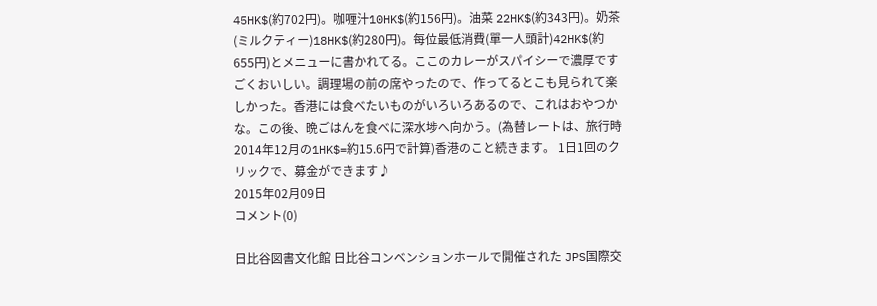45HK$(約702円)。咖喱汁10HK$(約156円)。油菜 22HK$(約343円)。奶茶(ミルクティー)18HK$(約280円)。每位最低消費(單一人頭計)42HK$(約655円)とメニューに書かれてる。ここのカレーがスパイシーで濃厚ですごくおいしい。調理場の前の席やったので、作ってるとこも見られて楽しかった。香港には食べたいものがいろいろあるので、これはおやつかな。この後、晩ごはんを食べに深水埗へ向かう。(為替レートは、旅行時2014年12月の1HK$=約15.6円で計算)香港のこと続きます。 1日1回のクリックで、募金ができます♪
2015年02月09日
コメント(0)

日比谷図書文化館 日比谷コンベンションホールで開催された JPS国際交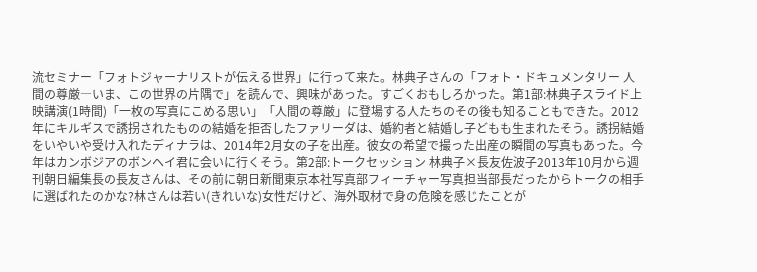流セミナー「フォトジャーナリストが伝える世界」に行って来た。林典子さんの「フォト・ドキュメンタリー 人間の尊厳―いま、この世界の片隅で」を読んで、興味があった。すごくおもしろかった。第1部:林典子スライド上映講演(1時間)「一枚の写真にこめる思い」「人間の尊厳」に登場する人たちのその後も知ることもできた。2012年にキルギスで誘拐されたものの結婚を拒否したファリーダは、婚約者と結婚し子どもも生まれたそう。誘拐結婚をいやいや受け入れたディナラは、2014年2月女の子を出産。彼女の希望で撮った出産の瞬間の写真もあった。今年はカンボジアのボンヘイ君に会いに行くそう。第2部:トークセッション 林典子×長友佐波子2013年10月から週刊朝日編集長の長友さんは、その前に朝日新聞東京本社写真部フィーチャー写真担当部長だったからトークの相手に選ばれたのかな?林さんは若い(きれいな)女性だけど、海外取材で身の危険を感じたことが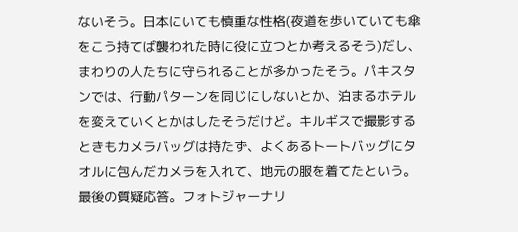ないそう。日本にいても慎重な性格(夜道を歩いていても傘をこう持てば襲われた時に役に立つとか考えるそう)だし、まわりの人たちに守られることが多かったそう。パキスタンでは、行動パターンを同じにしないとか、泊まるホテルを変えていくとかはしたそうだけど。キルギスで撮影するときもカメラバッグは持たず、よくあるトートバッグにタオルに包んだカメラを入れて、地元の服を着てたという。最後の質疑応答。フォトジャーナリ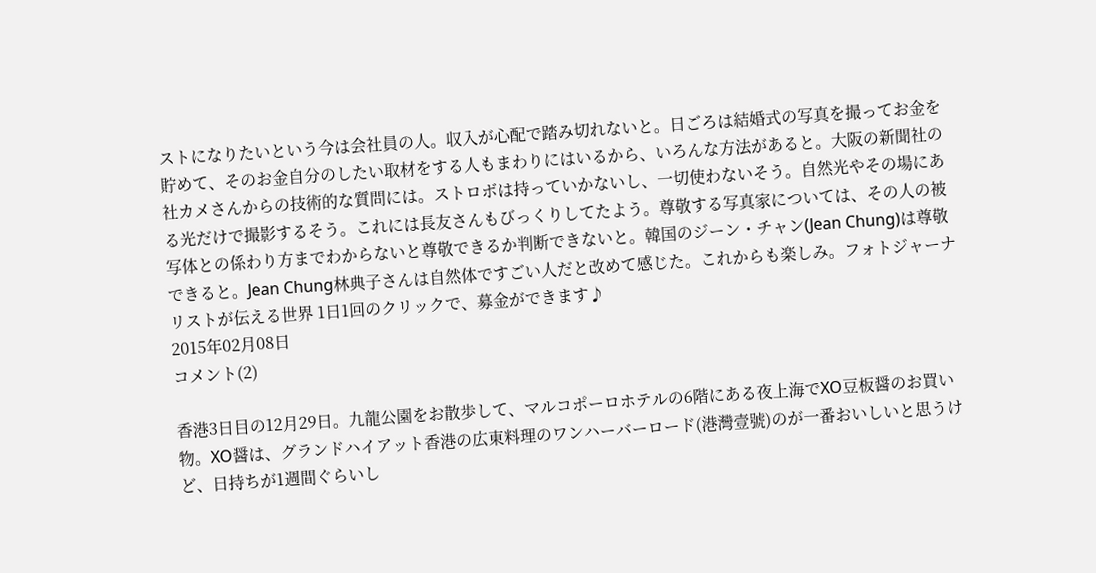ストになりたいという今は会社員の人。収入が心配で踏み切れないと。日ごろは結婚式の写真を撮ってお金を貯めて、そのお金自分のしたい取材をする人もまわりにはいるから、いろんな方法があると。大阪の新聞社の社カメさんからの技術的な質問には。ストロボは持っていかないし、一切使わないそう。自然光やその場にある光だけで撮影するそう。これには長友さんもびっくりしてたよう。尊敬する写真家については、その人の被写体との係わり方までわからないと尊敬できるか判断できないと。韓国のジーン・チャン(Jean Chung)は尊敬できると。Jean Chung林典子さんは自然体ですごい人だと改めて感じた。これからも楽しみ。フォトジャーナリストが伝える世界 1日1回のクリックで、募金ができます♪
2015年02月08日
コメント(2)

香港3日目の12月29日。九龍公園をお散歩して、マルコポーロホテルの6階にある夜上海でXO豆板醤のお買い物。XO醤は、グランドハイアット香港の広東料理のワンハーバーロード(港灣壹號)のが一番おいしいと思うけど、日持ちが1週間ぐらいし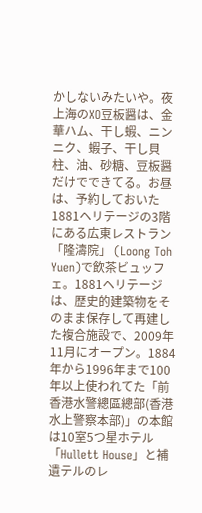かしないみたいや。夜上海のXO豆板醤は、金華ハム、干し蝦、ニンニク、蝦子、干し貝柱、油、砂糖、豆板醤だけでできてる。お昼は、予約しておいた1881ヘリテージの3階にある広東レストラン「隆濤院」 (Loong Toh Yuen)で飲茶ビュッフェ。1881ヘリテージは、歴史的建築物をそのまま保存して再建した複合施設で、2009年11月にオープン。1884年から1996年まで100年以上使われてた「前香港水警總區總部(香港水上警察本部)」の本館は10室5つ星ホテル「Hullett House」と補遺テルのレ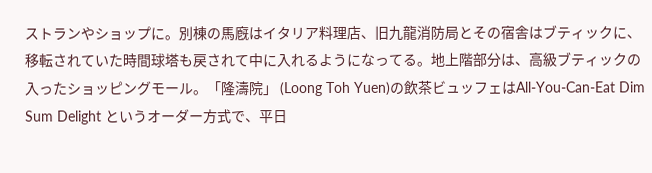ストランやショップに。別棟の馬廐はイタリア料理店、旧九龍消防局とその宿舎はブティックに、移転されていた時間球塔も戻されて中に入れるようになってる。地上階部分は、高級ブティックの入ったショッピングモール。「隆濤院」 (Loong Toh Yuen)の飲茶ビュッフェはAll-You-Can-Eat Dim Sum Delight というオーダー方式で、平日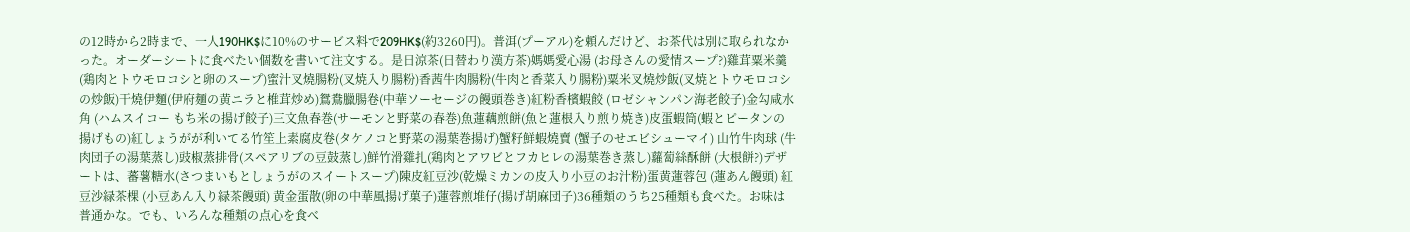の12時から2時まで、一人190HK$に10%のサービス料で209HK$(約3260円)。普洱(プーアル)を頼んだけど、お茶代は別に取られなかった。オーダーシートに食べたい個数を書いて注文する。是日涼茶(日替わり漢方茶)媽媽愛心湯 (お母さんの愛情スープ?)雞茸粟米羹(鶏肉とトウモロコシと卵のスープ)蜜汁叉燒腸粉(叉焼入り腸粉)香茜牛肉腸粉(牛肉と香菜入り腸粉)粟米叉燒炒飯(叉焼とトウモロコシの炒飯)干燒伊麵(伊府麺の黄ニラと椎茸炒め)鴛鴦臘腸卷(中華ソーセージの饅頭巻き)紅粉香檳蝦餃 (ロゼシャンパン海老餃子)金勾咸水角 (ハムスイコー もち米の揚げ餃子)三文魚春巻(サーモンと野菜の春巻)魚蓮藕煎餅(魚と蓮根入り煎り焼き)皮蛋蝦筒(蝦とピータンの揚げもの)紅しょうがが利いてる竹笙上素腐皮卷(タケノコと野菜の湯葉巻揚げ)蟹籽鮮蝦燒賣 (蟹子のせエビシューマイ) 山竹牛肉球 (牛肉団子の湯葉蒸し)豉椒蒸排骨(スペアリブの豆鼓蒸し)鮮竹滑雞扎(鶏肉とアワビとフカヒレの湯葉巻き蒸し)蘿蔔絲酥餅 (大根餅?)デザートは、蕃薯糖水(さつまいもとしょうがのスイートスープ)陳皮紅豆沙(乾燥ミカンの皮入り小豆のお汁粉)蛋黄蓮蓉包 (蓮あん饅頭) 紅豆沙緑茶棵 (小豆あん入り緑茶饅頭) 黄金蛋散(卵の中華風揚げ菓子)蓮蓉煎堆仔(揚げ胡麻団子)36種類のうち25種類も食べた。お味は普通かな。でも、いろんな種類の点心を食べ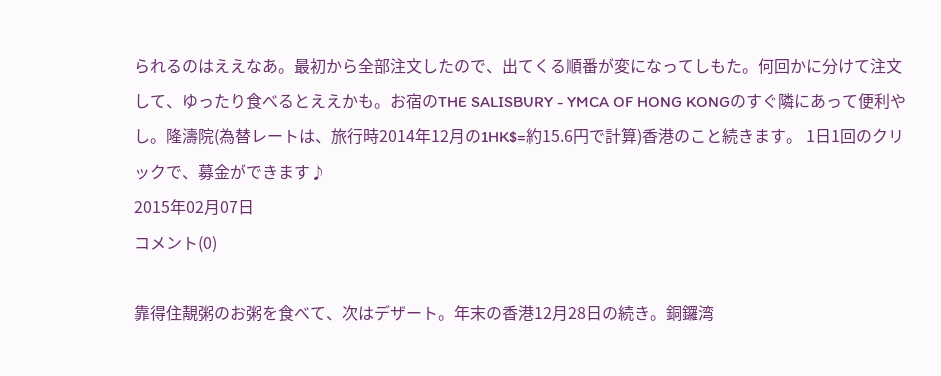られるのはええなあ。最初から全部注文したので、出てくる順番が変になってしもた。何回かに分けて注文して、ゆったり食べるとええかも。お宿のTHE SALISBURY - YMCA OF HONG KONGのすぐ隣にあって便利やし。隆濤院(為替レートは、旅行時2014年12月の1HK$=約15.6円で計算)香港のこと続きます。 1日1回のクリックで、募金ができます♪
2015年02月07日
コメント(0)

靠得住靚粥のお粥を食べて、次はデザート。年末の香港12月28日の続き。銅鑼湾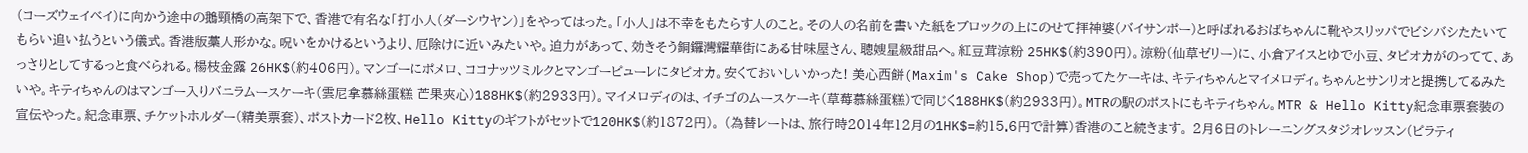(コーズウェイベイ)に向かう途中の鵝頸橋の高架下で、香港で有名な「打小人(ダーシウヤン)」をやってはった。「小人」は不幸をもたらす人のこと。その人の名前を書いた紙をブロックの上にのせて拝神婆(バイサンポー)と呼ばれるおばちゃんに靴やスリッパでビシバシたたいてもらい追い払うという儀式。香港版藁人形かな。呪いをかけるというより、厄除けに近いみたいや。迫力があって、効きそう銅鑼灣耀華街にある甘味屋さん、聰嫂星級甜品へ。紅豆茸涼粉 25HK$(約390円)。涼粉(仙草ゼリー)に、小倉アイスとゆで小豆、タピオカがのってて、あっさりとしてするっと食べられる。楊枝金露 26HK$(約406円)。マンゴーにポメロ、ココナッツミルクとマンゴーピューレにタピオカ。安くておいしいかった! 美心西餅(Maxim's Cake Shop)で売ってたケーキは、キティちゃんとマイメロディ。ちゃんとサンリオと提携してるみたいや。キティちゃんのはマンゴー入りバニラムースケーキ(雲尼拿慕絲蛋糕 芒果夾心)188HK$(約2933円)。マイメロディのは、イチゴのムースケーキ(草莓慕絲蛋糕)で同じく188HK$(約2933円)。MTRの駅のポストにもキティちゃん。MTR & Hello Kitty紀念車票套裝の宣伝やった。紀念車票、チケットホルダー(精美票套)、ポストカード2枚、Hello Kittyのギフトがセットで120HK$(約1872円)。 (為替レートは、旅行時2014年12月の1HK$=約15.6円で計算)香港のこと続きます。 2月6日のトレーニングスタジオレッスン(ピラティ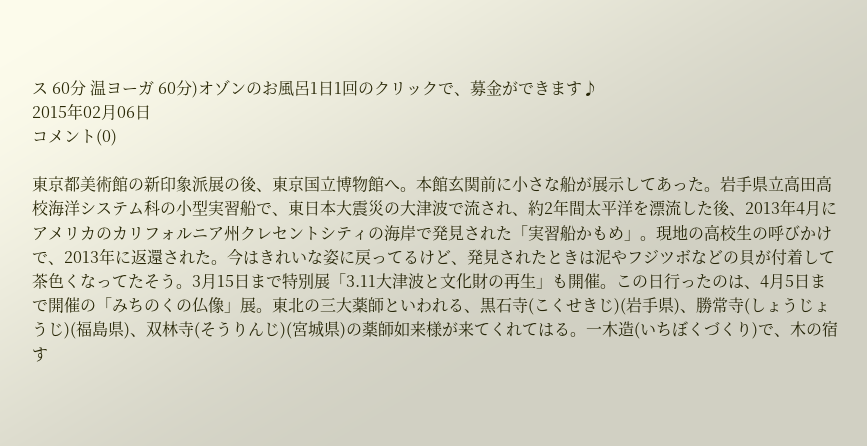ス 60分 温ヨーガ 60分)オゾンのお風呂1日1回のクリックで、募金ができます♪
2015年02月06日
コメント(0)

東京都美術館の新印象派展の後、東京国立博物館へ。本館玄関前に小さな船が展示してあった。岩手県立高田高校海洋システム科の小型実習船で、東日本大震災の大津波で流され、約2年間太平洋を漂流した後、2013年4月にアメリカのカリフォルニア州クレセントシティの海岸で発見された「実習船かもめ」。現地の高校生の呼びかけで、2013年に返還された。今はきれいな姿に戻ってるけど、発見されたときは泥やフジツボなどの貝が付着して茶色くなってたそう。3月15日まで特別展「3.11大津波と文化財の再生」も開催。この日行ったのは、4月5日まで開催の「みちのくの仏像」展。東北の三大薬師といわれる、黒石寺(こくせきじ)(岩手県)、勝常寺(しょうじょうじ)(福島県)、双林寺(そうりんじ)(宮城県)の薬師如来様が来てくれてはる。一木造(いちぼくづくり)で、木の宿す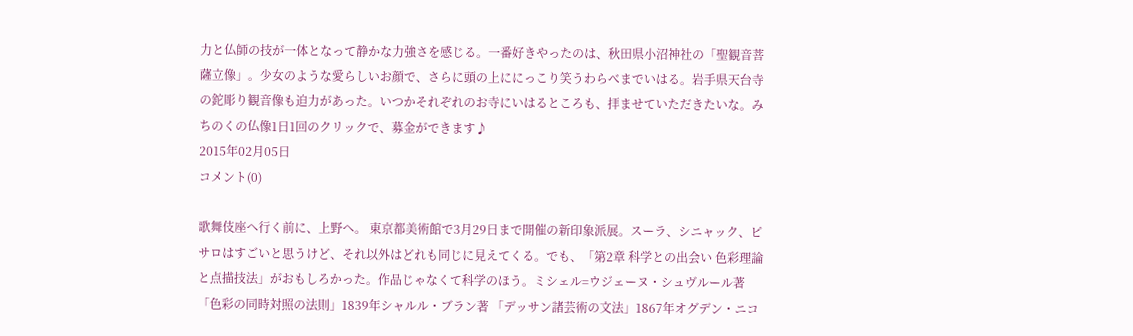力と仏師の技が一体となって静かな力強さを感じる。一番好きやったのは、秋田県小沼神社の「聖観音菩薩立像」。少女のような愛らしいお顔で、さらに頭の上ににっこり笑うわらべまでいはる。岩手県天台寺の鉈彫り観音像も迫力があった。いつかそれぞれのお寺にいはるところも、拝ませていただきたいな。みちのくの仏像1日1回のクリックで、募金ができます♪
2015年02月05日
コメント(0)

歌舞伎座へ行く前に、上野へ。 東京都美術館で3月29日まで開催の新印象派展。スーラ、シニャック、ピサロはすごいと思うけど、それ以外はどれも同じに見えてくる。でも、「第2章 科学との出会い 色彩理論と点描技法」がおもしろかった。作品じゃなくて科学のほう。ミシェル=ウジェーヌ・シュヴルール著「色彩の同時対照の法則」1839年シャルル・ブラン著 「デッサン諸芸術の文法」1867年オグデン・ニコ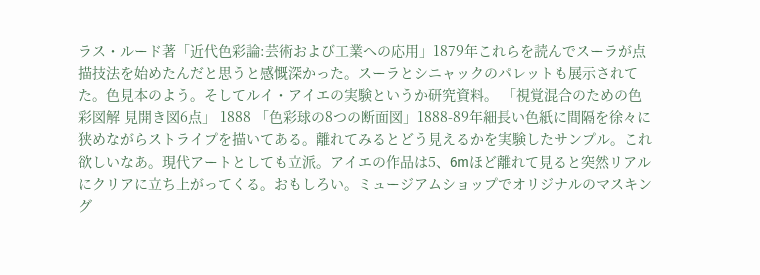ラス・ルード著「近代色彩論:芸術および工業への応用」1879年これらを読んでスーラが点描技法を始めたんだと思うと感慨深かった。スーラとシニャックのパレットも展示されてた。色見本のよう。そしてルイ・アイエの実験というか研究資料。 「視覚混合のための色彩図解 見開き図6点」 1888 「色彩球の8つの断面図」1888-89年細長い色紙に間隔を徐々に狭めながらストライプを描いてある。離れてみるとどう見えるかを実験したサンプル。これ欲しいなあ。現代アートとしても立派。アイエの作品は5、6mほど離れて見ると突然リアルにクリアに立ち上がってくる。おもしろい。ミュージアムショップでオリジナルのマスキング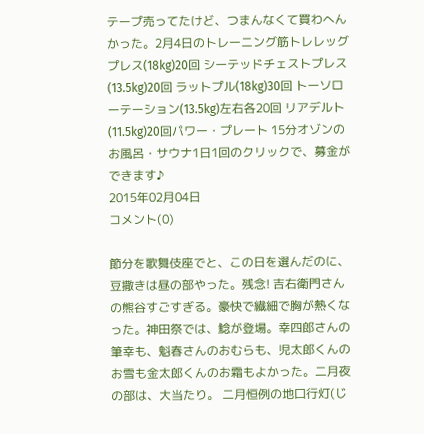テープ売ってたけど、つまんなくて買わへんかった。2月4日のトレーニング筋トレレッグプレス(18kg)20回 シーテッドチェストプレス(13.5kg)20回 ラットプル(18kg)30回 トーソローテーション(13.5kg)左右各20回 リアデルト(11.5kg)20回パワー・プレート 15分オゾンのお風呂・サウナ1日1回のクリックで、募金ができます♪
2015年02月04日
コメント(0)

節分を歌舞伎座でと、この日を選んだのに、豆撒きは昼の部やった。残念! 吉右衛門さんの熊谷すごすぎる。豪快で繊細で胸が熱くなった。神田祭では、鯰が登場。幸四郎さんの筆幸も、魁春さんのおむらも、児太郎くんのお雪も金太郎くんのお霜もよかった。二月夜の部は、大当たり。 二月恒例の地口行灯(じ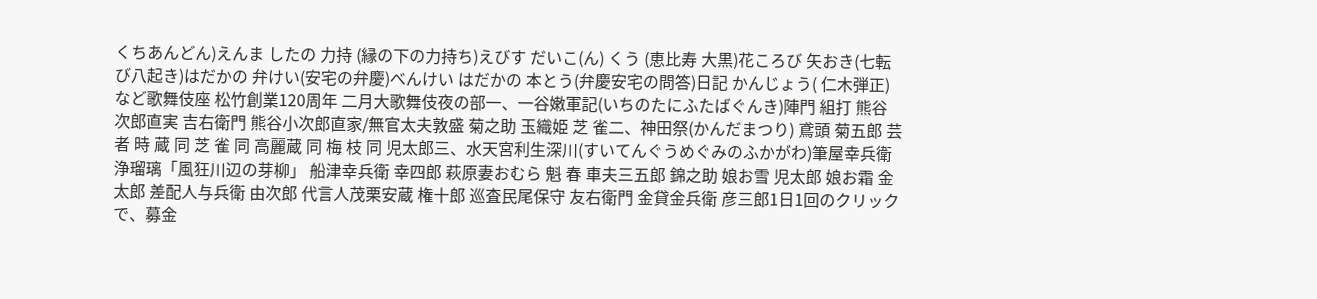くちあんどん)えんま したの 力持 (縁の下の力持ち)えびす だいこ(ん) くう (恵比寿 大黒)花ころび 矢おき(七転び八起き)はだかの 弁けい(安宅の弁慶)べんけい はだかの 本とう(弁慶安宅の問答)日記 かんじょう( 仁木弾正)など歌舞伎座 松竹創業120周年 二月大歌舞伎夜の部一、一谷嫩軍記(いちのたにふたばぐんき)陣門 組打 熊谷次郎直実 吉右衛門 熊谷小次郎直家/無官太夫敦盛 菊之助 玉織姫 芝 雀二、神田祭(かんだまつり) 鳶頭 菊五郎 芸者 時 蔵 同 芝 雀 同 高麗蔵 同 梅 枝 同 児太郎三、水天宮利生深川(すいてんぐうめぐみのふかがわ)筆屋幸兵衛 浄瑠璃「風狂川辺の芽柳」 船津幸兵衛 幸四郎 萩原妻おむら 魁 春 車夫三五郎 錦之助 娘お雪 児太郎 娘お霜 金太郎 差配人与兵衛 由次郎 代言人茂栗安蔵 権十郎 巡査民尾保守 友右衛門 金貸金兵衛 彦三郎1日1回のクリックで、募金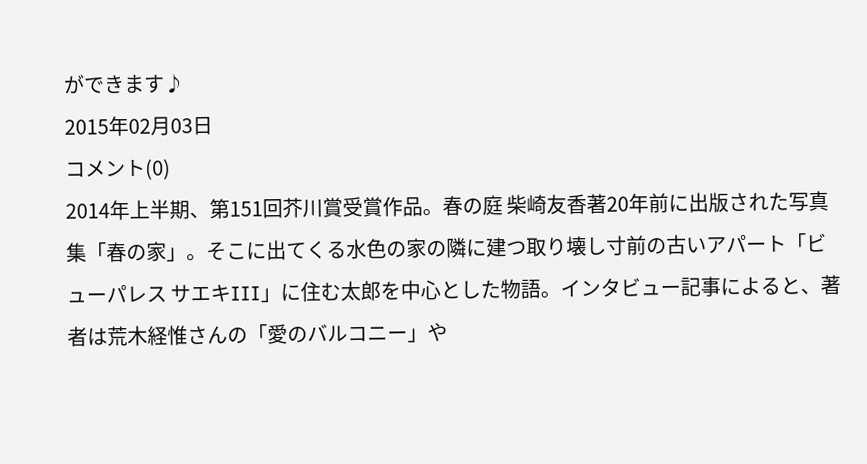ができます♪
2015年02月03日
コメント(0)
2014年上半期、第151回芥川賞受賞作品。春の庭 柴崎友香著20年前に出版された写真集「春の家」。そこに出てくる水色の家の隣に建つ取り壊し寸前の古いアパート「ビューパレス サエキIII」に住む太郎を中心とした物語。インタビュー記事によると、著者は荒木経惟さんの「愛のバルコニー」や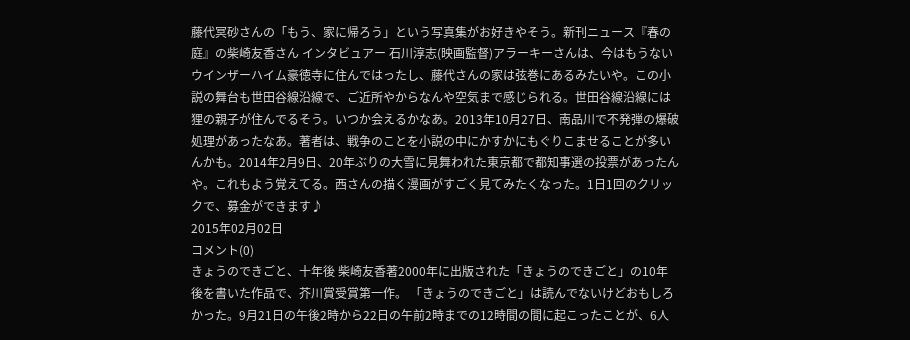藤代冥砂さんの「もう、家に帰ろう」という写真集がお好きやそう。新刊ニュース『春の庭』の柴崎友香さん インタビュアー 石川淳志(映画監督)アラーキーさんは、今はもうないウインザーハイム豪徳寺に住んではったし、藤代さんの家は弦巻にあるみたいや。この小説の舞台も世田谷線沿線で、ご近所やからなんや空気まで感じられる。世田谷線沿線には狸の親子が住んでるそう。いつか会えるかなあ。2013年10月27日、南品川で不発弾の爆破処理があったなあ。著者は、戦争のことを小説の中にかすかにもぐりこませることが多いんかも。2014年2月9日、20年ぶりの大雪に見舞われた東京都で都知事選の投票があったんや。これもよう覚えてる。西さんの描く漫画がすごく見てみたくなった。1日1回のクリックで、募金ができます♪
2015年02月02日
コメント(0)
きょうのできごと、十年後 柴崎友香著2000年に出版された「きょうのできごと」の10年後を書いた作品で、芥川賞受賞第一作。 「きょうのできごと」は読んでないけどおもしろかった。9月21日の午後2時から22日の午前2時までの12時間の間に起こったことが、6人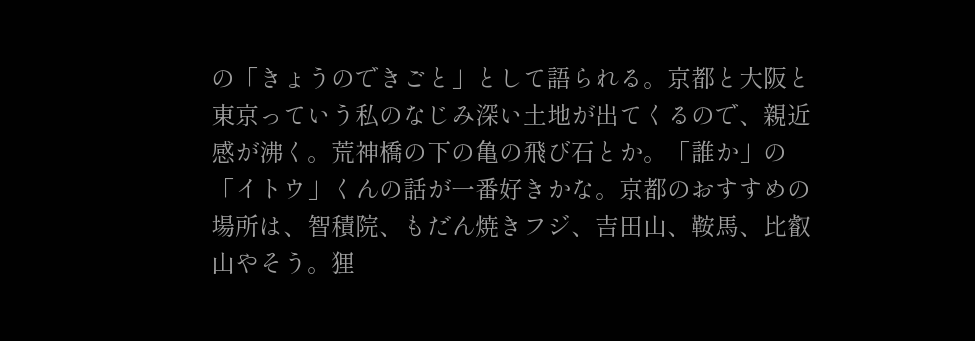の「きょうのできごと」として語られる。京都と大阪と東京っていう私のなじみ深い土地が出てくるので、親近感が沸く。荒神橋の下の亀の飛び石とか。「誰か」の「イトウ」くんの話が一番好きかな。京都のおすすめの場所は、智積院、もだん焼きフジ、吉田山、鞍馬、比叡山やそう。狸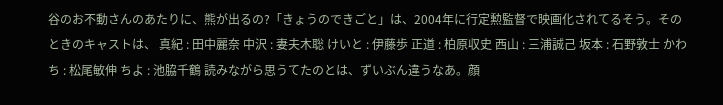谷のお不動さんのあたりに、熊が出るの?「きょうのできごと」は、2004年に行定勲監督で映画化されてるそう。そのときのキャストは、 真紀 : 田中麗奈 中沢 : 妻夫木聡 けいと : 伊藤歩 正道 : 柏原収史 西山 : 三浦誠己 坂本 : 石野敦士 かわち : 松尾敏伸 ちよ : 池脇千鶴 読みながら思うてたのとは、ずいぶん違うなあ。顔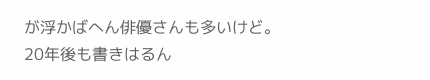が浮かばへん俳優さんも多いけど。20年後も書きはるん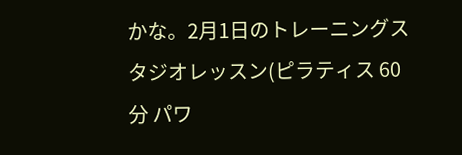かな。2月1日のトレーニングスタジオレッスン(ピラティス 60分 パワ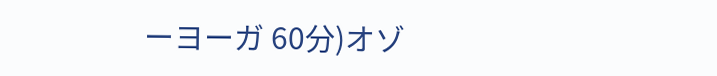ーヨーガ 60分)オゾ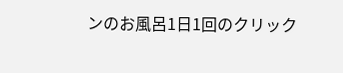ンのお風呂1日1回のクリック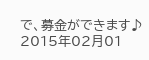で、募金ができます♪
2015年02月01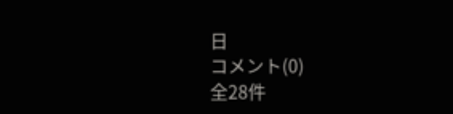日
コメント(0)
全28件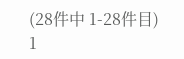(28件中 1-28件目)
1